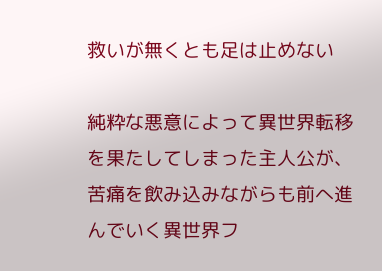救いが無くとも足は止めない

純粋な悪意によって異世界転移を果たしてしまった主人公が、苦痛を飲み込みながらも前へ進んでいく異世界フ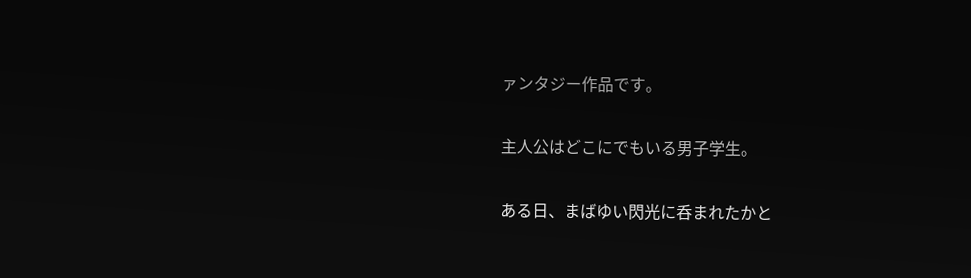ァンタジー作品です。

主人公はどこにでもいる男子学生。

ある日、まばゆい閃光に呑まれたかと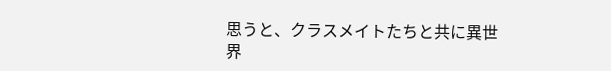思うと、クラスメイトたちと共に異世界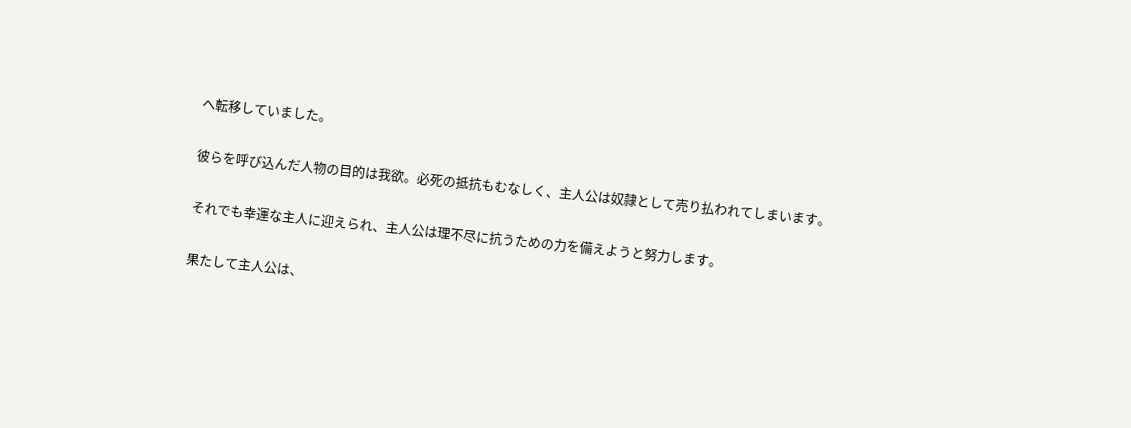へ転移していました。

彼らを呼び込んだ人物の目的は我欲。必死の抵抗もむなしく、主人公は奴隷として売り払われてしまいます。

それでも幸運な主人に迎えられ、主人公は理不尽に抗うための力を備えようと努力します。

果たして主人公は、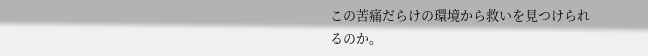この苦痛だらけの環境から救いを見つけられるのか。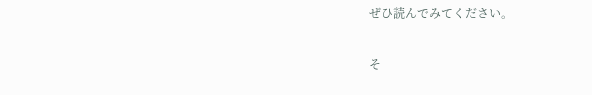ぜひ読んでみてください。

そ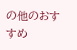の他のおすすめ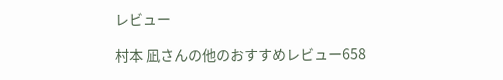レビュー

村本 凪さんの他のおすすめレビュー658